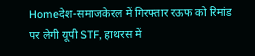Homeदेश-समाजकेरल में गिरफ्तार रऊफ को रिमांड पर लेगी यूपी STF, हाथरस में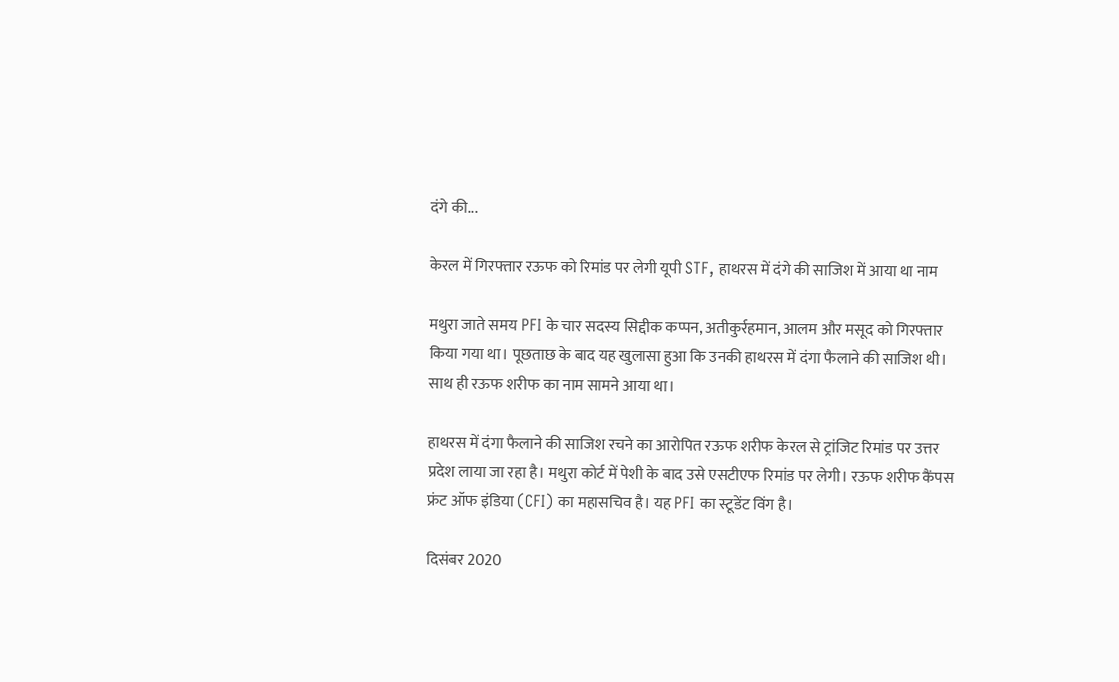दंगे की...

केरल में गिरफ्तार रऊफ को रिमांड पर लेगी यूपी STF, हाथरस में दंगे की साजिश में आया था नाम

मथुरा जाते समय PFI के चार सदस्य सिद्दीक कप्पन, अतीकुर्रहमान, आलम और मसूद को गिरफ्तार किया गया था। पूछताछ के बाद यह खुलासा हुआ कि उनकी हाथरस में दंगा फैलाने की साजिश थी। साथ ही रऊफ शरीफ का नाम सामने आया था।

हाथरस में दंगा फैलाने की साजिश रचने का आरोपित रऊफ शरीफ केरल से ट्रांजिट रिमांड पर उत्तर प्रदेश लाया जा रहा है। मथुरा कोर्ट में पेशी के बाद उसे एसटीएफ रिमांड पर लेगी। रऊफ शरीफ कैंपस फ्रंट ऑफ इंडिया (CFI) का महासचिव है। यह PFI का स्टूडेंट विंग है।

दिसंबर 2020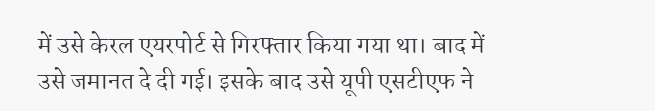में उसे केरल एयरपोर्ट से गिरफ्तार किया गया था। बाद में उसे जमानत दे दी गई। इसके बाद उसे यूपी एसटीएफ ने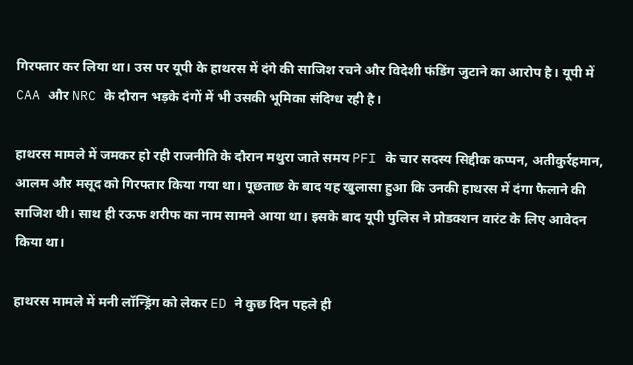गिरफ्तार कर लिया था। उस पर यूपी के हाथरस में दंगे की साजिश रचने और विदेशी फंडिंग जुटाने का आरोप है। यूपी में CAA और NRC के दौरान भड़के दंगों में भी उसकी भूमिका संदिग्ध रही है।

हाथरस मामले में जमकर हो रही राजनीति के दौरान मथुरा जाते समय PFI के चार सदस्य सिद्दीक कप्पन, अतीकुर्रहमान, आलम और मसूद को गिरफ्तार किया गया था। पूछताछ के बाद यह खुलासा हुआ कि उनकी हाथरस में दंगा फैलाने की साजिश थी। साथ ही रऊफ शरीफ का नाम सामने आया था। इसके बाद यूपी पुलिस ने प्रोडक्शन वारंट के लिए आवेदन किया था।

हाथरस मामले में मनी लॉन्ड्रिंग को लेकर ED ने कुछ दिन पहले ही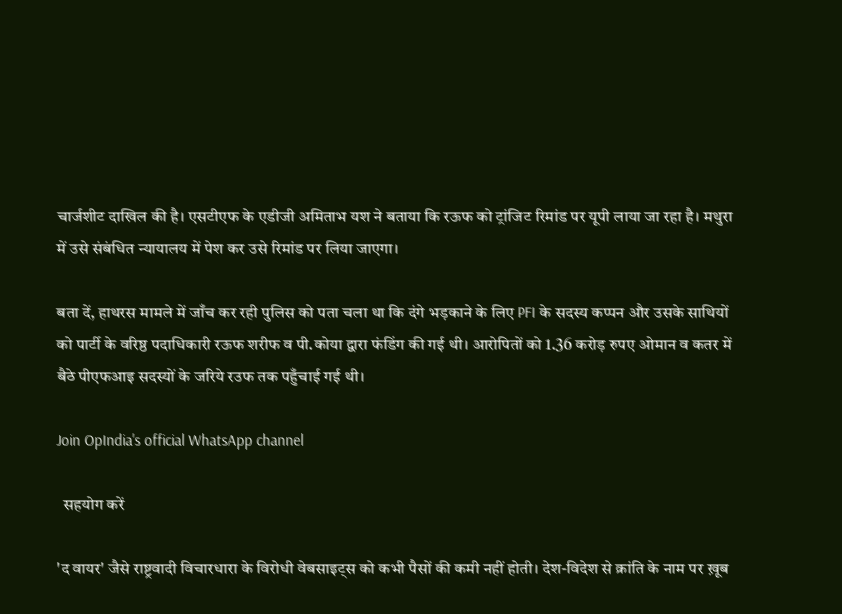चार्जशीट दाखिल की है। एसटीएफ के एडीजी अमिताभ यश ने बताया कि रऊफ को ट्रांजिट रिमांड पर यूपी लाया जा रहा है। मथुरा में उसे संबंधित न्यायालय में पेश कर उसे रिमांड पर लिया जाएगा।

बता दें, हाथरस मामले में जाँच कर रही पुलिस को पता चला था कि दंगे भड़काने के लिए PFI के सदस्य कप्पन और उसके साथियों को पार्टी के वरिष्ठ पदाधिकारी रऊफ शरीफ व पी.कोया द्वारा फंडिंग की गई थी। आरोपितों को 1.36 करोड़ रुपए ओमान व कतर में बैठे पीएफआइ सदस्यों के जरिये रउफ तक पहुँचाई गई थी।

Join OpIndia's official WhatsApp channel

  सहयोग करें

'द वायर' जैसे राष्ट्रवादी विचारधारा के विरोधी वेबसाइट्स को कभी पैसों की कमी नहीं होती। देश-विदेश से क्रांति के नाम पर ख़ूब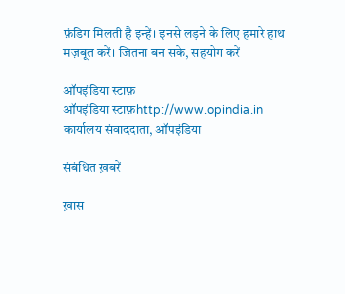फ़ंडिग मिलती है इन्हें। इनसे लड़ने के लिए हमारे हाथ मज़बूत करें। जितना बन सके, सहयोग करें

ऑपइंडिया स्टाफ़
ऑपइंडिया स्टाफ़http://www.opindia.in
कार्यालय संवाददाता, ऑपइंडिया

संबंधित ख़बरें

ख़ास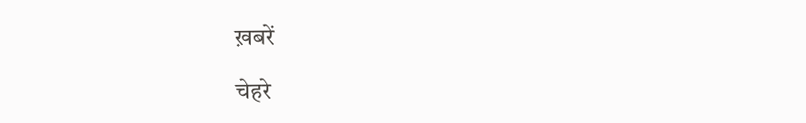ख़बरें

चेहरे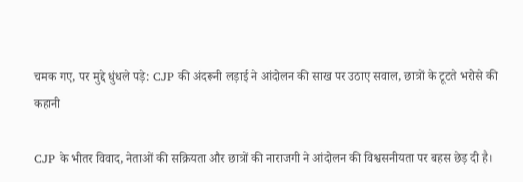चमक गए, पर मुद्दे धुंधले पड़े: CJP की अंदरूनी लड़ाई ने आंदोलन की साख पर उठाए सवाल, छात्रों के टूटते भरोसे की कहानी

CJP के भीतर विवाद, नेताओं की सक्रियता और छात्रों की नाराजगी ने आंदोलन की विश्वसनीयता पर बहस छेड़ दी है।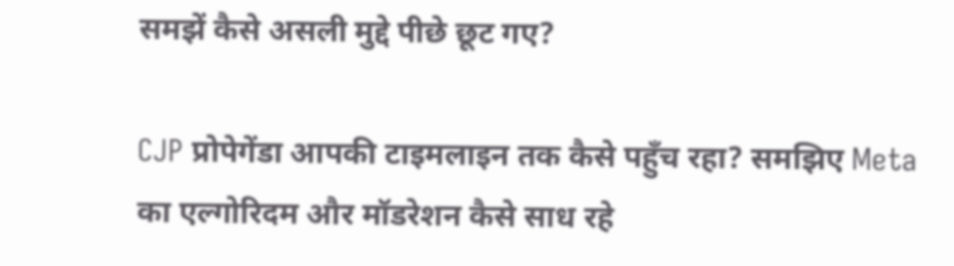समझें कैसे असली मुद्दे पीछे छूट गए?

CJP प्रोपेगेंडा आपकी टाइमलाइन तक कैसे पहुँच रहा? समझिए Meta का एल्गोरिदम और मॉडरेशन कैसे साध रहे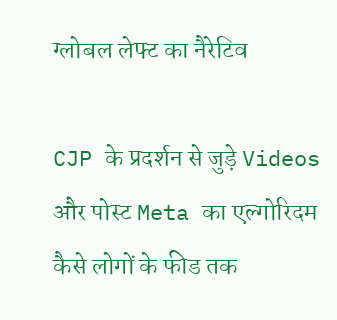ग्लोबल लेफ्ट का नैरेटिव

CJP के प्रदर्शन से जुड़े Videos और पोस्ट Meta का एल्गोरिदम कैसे लोगों के फीड तक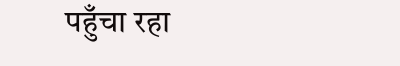पहुँचा रहा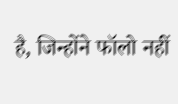है, जिन्होंने फॉलो नहीं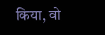किया, वो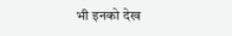भी इनको देख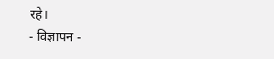रहे।
- विज्ञापन -